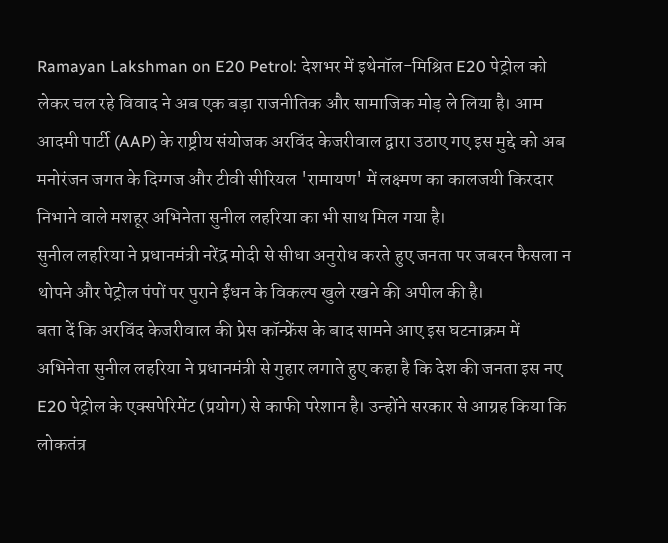Ramayan Lakshman on E20 Petrol: देशभर में इथेनॉल-मिश्रित E20 पेट्रोल को लेकर चल रहे विवाद ने अब एक बड़ा राजनीतिक और सामाजिक मोड़ ले लिया है। आम आदमी पार्टी (AAP) के राष्ट्रीय संयोजक अरविंद केजरीवाल द्वारा उठाए गए इस मुद्दे को अब मनोरंजन जगत के दिग्गज और टीवी सीरियल 'रामायण' में लक्ष्मण का कालजयी किरदार निभाने वाले मशहूर अभिनेता सुनील लहरिया का भी साथ मिल गया है।
सुनील लहरिया ने प्रधानमंत्री नरेंद्र मोदी से सीधा अनुरोध करते हुए जनता पर जबरन फैसला न थोपने और पेट्रोल पंपों पर पुराने ईंधन के विकल्प खुले रखने की अपील की है।
बता दें कि अरविंद केजरीवाल की प्रेस कॉन्फ्रेंस के बाद सामने आए इस घटनाक्रम में अभिनेता सुनील लहरिया ने प्रधानमंत्री से गुहार लगाते हुए कहा है कि देश की जनता इस नए E20 पेट्रोल के एक्सपेरिमेंट (प्रयोग) से काफी परेशान है। उन्होंने सरकार से आग्रह किया कि लोकतंत्र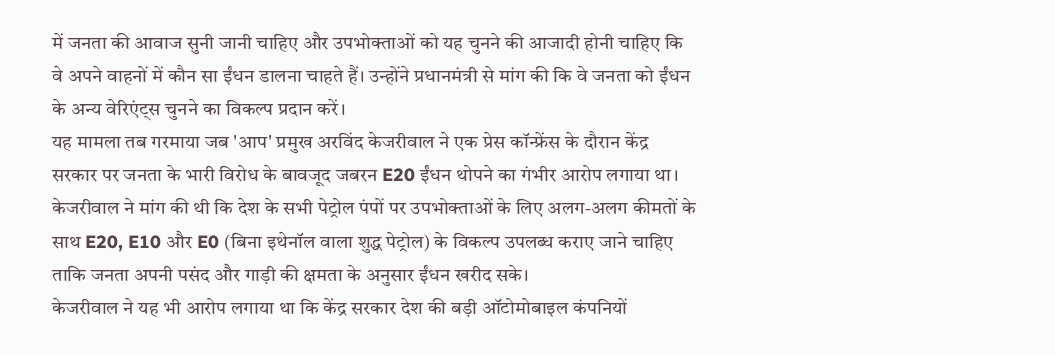में जनता की आवाज सुनी जानी चाहिए और उपभोक्ताओं को यह चुनने की आजादी होनी चाहिए कि वे अपने वाहनों में कौन सा ईंधन डालना चाहते हैं। उन्होंने प्रधानमंत्री से मांग की कि वे जनता को ईंधन के अन्य वेरिएंट्स चुनने का विकल्प प्रदान करें।
यह मामला तब गरमाया जब 'आप' प्रमुख अरविंद केजरीवाल ने एक प्रेस कॉन्फ्रेंस के दौरान केंद्र सरकार पर जनता के भारी विरोध के बावजूद जबरन E20 ईंधन थोपने का गंभीर आरोप लगाया था। केजरीवाल ने मांग की थी कि देश के सभी पेट्रोल पंपों पर उपभोक्ताओं के लिए अलग-अलग कीमतों के साथ E20, E10 और E0 (बिना इथेनॉल वाला शुद्ध पेट्रोल) के विकल्प उपलब्ध कराए जाने चाहिए ताकि जनता अपनी पसंद और गाड़ी की क्षमता के अनुसार ईंधन खरीद सके।
केजरीवाल ने यह भी आरोप लगाया था कि केंद्र सरकार देश की बड़ी ऑटोमोबाइल कंपनियों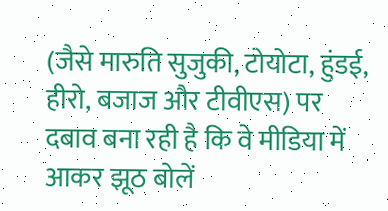(जैसे मारुति सुजुकी, टोयोटा, हुंडई, हीरो, बजाज और टीवीएस) पर दबाव बना रही है कि वे मीडिया में आकर झूठ बोलें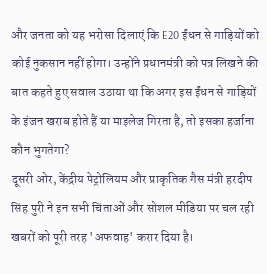और जनता को यह भरोसा दिलाएं कि E20 ईंधन से गाड़ियों को कोई नुकसान नहीं होगा। उन्होंने प्रधानमंत्री को पत्र लिखने की बात कहते हुए सवाल उठाया था कि अगर इस ईंधन से गाड़ियों के इंजन खराब होते हैं या माइलेज गिरता है, तो इसका हर्जाना कौन भुगतेगा?
दूसरी ओर, केंद्रीय पेट्रोलियम और प्राकृतिक गैस मंत्री हरदीप सिंह पुरी ने इन सभी चिंताओं और सोशल मीडिया पर चल रही खबरों को पूरी तरह 'अफवाह' करार दिया है।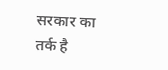सरकार का तर्क है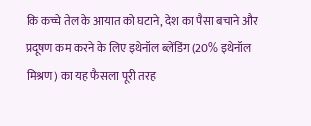कि कच्चे तेल के आयात को घटाने, देश का पैसा बचाने और प्रदूषण कम करने के लिए इथेनॉल ब्लेंडिंग (20% इथेनॉल मिश्रण) का यह फैसला पूरी तरह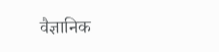वैज्ञानिक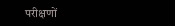परीक्षणों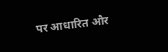पर आधारित और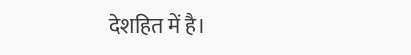देशहित में है।